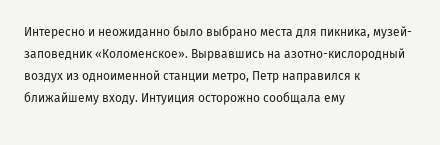Интересно и неожиданно было выбрано места для пикника, музей-заповедник «Коломенское». Вырвавшись на азотно-кислородный воздух из одноименной станции метро, Петр направился к ближайшему входу. Интуиция осторожно сообщала ему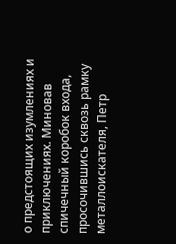о предстоящих изумлениях и приключениях. Миновав спичечный коробок входа, просочившись сквозь рамку металлоискателя, Петр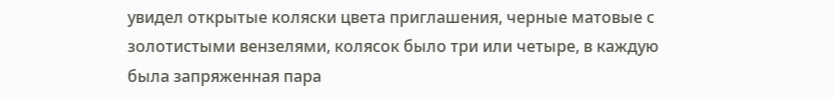увидел открытые коляски цвета приглашения, черные матовые с золотистыми вензелями, колясок было три или четыре, в каждую была запряженная пара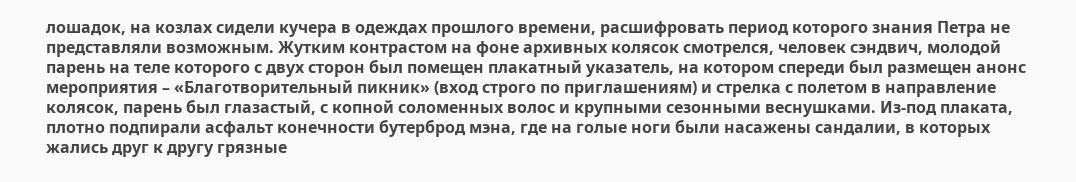лошадок, на козлах сидели кучера в одеждах прошлого времени, расшифровать период которого знания Петра не представляли возможным. Жутким контрастом на фоне архивных колясок смотрелся, человек сэндвич, молодой парень на теле которого с двух сторон был помещен плакатный указатель, на котором спереди был размещен анонс мероприятия – «Благотворительный пикник» (вход строго по приглашениям) и стрелка с полетом в направление колясок, парень был глазастый, с копной соломенных волос и крупными сезонными веснушками. Из-под плаката, плотно подпирали асфальт конечности бутерброд мэна, где на голые ноги были насажены сандалии, в которых жались друг к другу грязные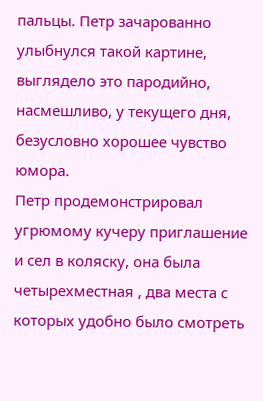пальцы. Петр зачарованно улыбнулся такой картине, выглядело это пародийно, насмешливо, у текущего дня, безусловно хорошее чувство юмора.
Петр продемонстрировал угрюмому кучеру приглашение и сел в коляску, она была четырехместная , два места с которых удобно было смотреть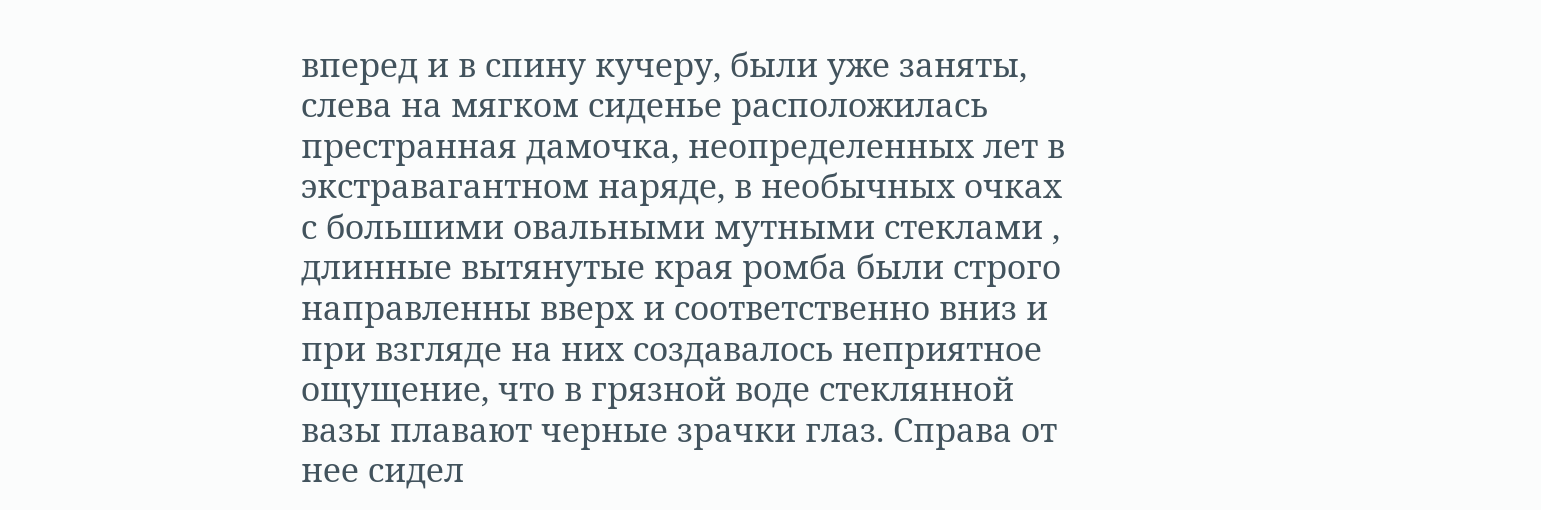вперед и в спину кучеру, были уже заняты, слева на мягком сиденье расположилась престранная дамочка, неопределенных лет в экстравагантном наряде, в необычных очках с большими овальными мутными стеклами , длинные вытянутые края ромба были строго направленны вверх и соответственно вниз и при взгляде на них создавалось неприятное ощущение, что в грязной воде стеклянной вазы плавают черные зрачки глаз. Справа от нее сидел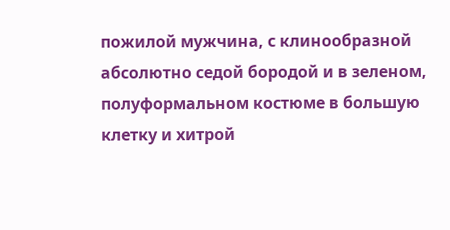пожилой мужчина, с клинообразной абсолютно седой бородой и в зеленом, полуформальном костюме в большую клетку и хитрой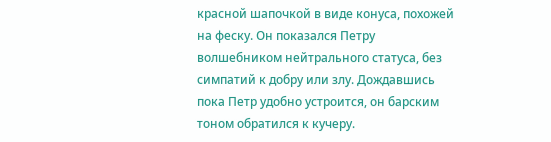красной шапочкой в виде конуса, похожей на феску. Он показался Петру волшебником нейтрального статуса, без симпатий к добру или злу. Дождавшись пока Петр удобно устроится, он барским тоном обратился к кучеру.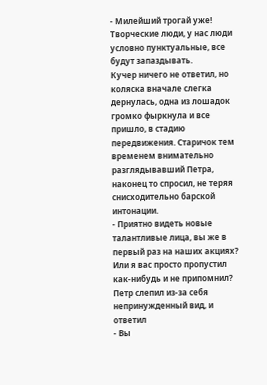- Милейший трогай уже! Творческие люди, у нас люди условно пунктуальные, все будут запаздывать.
Кучер ничего не ответил, но коляска вначале слегка дернулась, одна из лошадок громко фыркнула и все пришло, в стадию передвижения. Старичок тем временем внимательно разглядывавший Петра, наконец то спросил, не теряя снисходительно барской интонации.
- Приятно видеть новые талантливые лица, вы же в первый раз на наших акциях? Или я вас просто пропустил как-нибудь и не припомнил?
Петр слепил из-за себя непринужденный вид, и ответил
- Вы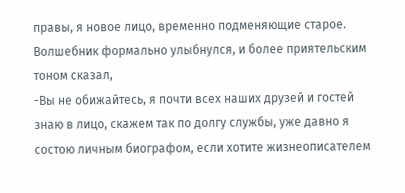правы, я новое лицо, временно подменяющие старое.
Волшебник формально улыбнулся, и более приятельским тоном сказал,
-Вы не обижайтесь, я почти всех наших друзей и гостей знаю в лицо, скажем так по долгу службы, уже давно я состою личным биографом, если хотите жизнеописателем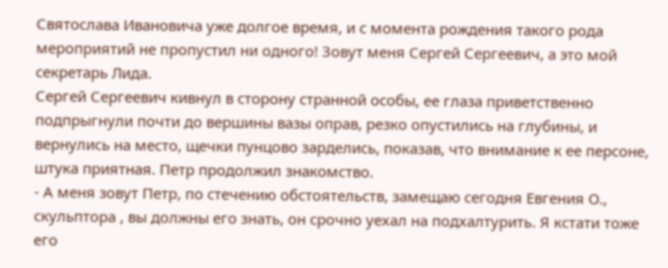Святослава Ивановича уже долгое время, и с момента рождения такого рода мероприятий не пропустил ни одного! Зовут меня Сергей Сергеевич, а это мой секретарь Лида.
Сергей Сергеевич кивнул в сторону странной особы, ее глаза приветственно подпрыгнули почти до вершины вазы оправ, резко опустились на глубины, и вернулись на место, щечки пунцово зарделись, показав, что внимание к ее персоне, штука приятная. Петр продолжил знакомство.
- А меня зовут Петр, по стечению обстоятельств, замещаю сегодня Евгения О., скульптора , вы должны его знать, он срочно уехал на подхалтурить. Я кстати тоже его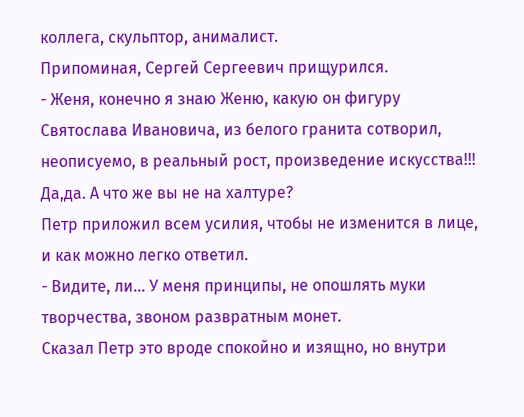коллега, скульптор, анималист.
Припоминая, Сергей Сергеевич прищурился.
- Женя, конечно я знаю Женю, какую он фигуру Святослава Ивановича, из белого гранита сотворил, неописуемо, в реальный рост, произведение искусства!!! Да,да. А что же вы не на халтуре?
Петр приложил всем усилия, чтобы не изменится в лице, и как можно легко ответил.
- Видите, ли… У меня принципы, не опошлять муки творчества, звоном развратным монет.
Сказал Петр это вроде спокойно и изящно, но внутри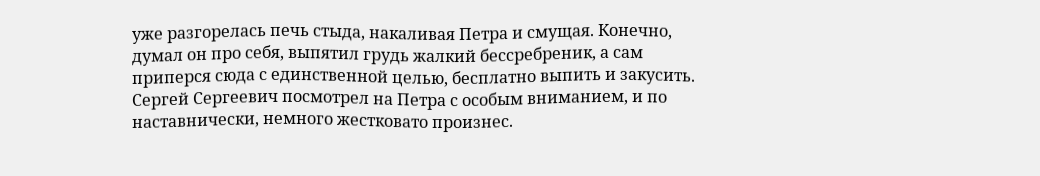уже разгорелась печь стыда, накаливая Петра и смущая. Конечно, думал он про себя, выпятил грудь жалкий бессребреник, а сам приперся сюда с единственной целью, бесплатно выпить и закусить.
Сергей Сергеевич посмотрел на Петра с особым вниманием, и по наставнически, немного жестковато произнес.